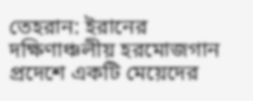তেহরান: ইরানের দক্ষিণাঞ্চলীয় হরমোজগান প্রদেশে একটি মেয়েদের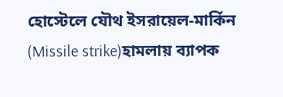হোস্টেলে যৌথ ইসরায়েল-মার্কিন (Missile strike)হামলায় ব্যাপক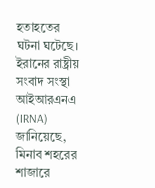হতাহতের ঘটনা ঘটেছে। ইরানের রাষ্ট্রীয় সংবাদ সংস্থা আইআরএনএ (IRNA) জানিয়েছে, মিনাব শহরের শাজারে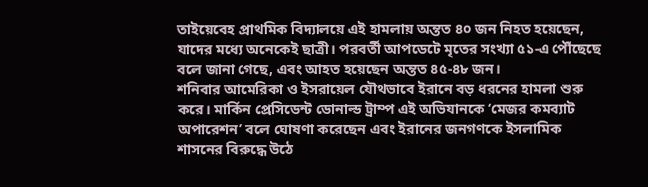তাইয়েবেহ প্রাথমিক বিদ্যালয়ে এই হামলায় অন্তত ৪০ জন নিহত হয়েছেন, যাদের মধ্যে অনেকেই ছাত্রী। পরবর্তী আপডেটে মৃতের সংখ্যা ৫১-এ পৌঁছেছে বলে জানা গেছে, এবং আহত হয়েছেন অন্তত ৪৫-৪৮ জন।
শনিবার আমেরিকা ও ইসরায়েল যৌথভাবে ইরানে বড় ধরনের হামলা শুরু করে। মার্কিন প্রেসিডেন্ট ডোনাল্ড ট্রাম্প এই অভিযানকে ‘মেজর কমব্যাট অপারেশন’ বলে ঘোষণা করেছেন এবং ইরানের জনগণকে ইসলামিক শাসনের বিরুদ্ধে উঠে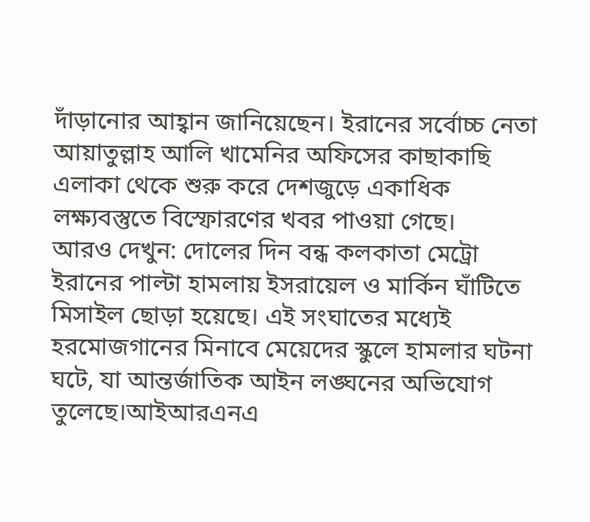দাঁড়ানোর আহ্বান জানিয়েছেন। ইরানের সর্বোচ্চ নেতা আয়াতুল্লাহ আলি খামেনির অফিসের কাছাকাছি এলাকা থেকে শুরু করে দেশজুড়ে একাধিক লক্ষ্যবস্তুতে বিস্ফোরণের খবর পাওয়া গেছে।
আরও দেখুন: দোলের দিন বন্ধ কলকাতা মেট্রো
ইরানের পাল্টা হামলায় ইসরায়েল ও মার্কিন ঘাঁটিতে মিসাইল ছোড়া হয়েছে। এই সংঘাতের মধ্যেই হরমোজগানের মিনাবে মেয়েদের স্কুলে হামলার ঘটনা ঘটে, যা আন্তর্জাতিক আইন লঙ্ঘনের অভিযোগ তুলেছে।আইআরএনএ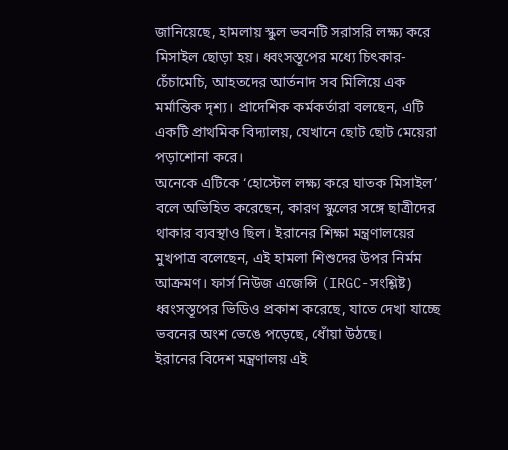জানিয়েছে, হামলায় স্কুল ভবনটি সরাসরি লক্ষ্য করে মিসাইল ছোড়া হয়। ধ্বংসস্তূপের মধ্যে চিৎকার-চেঁচামেচি, আহতদের আর্তনাদ সব মিলিয়ে এক মর্মান্তিক দৃশ্য। প্রাদেশিক কর্মকর্তারা বলছেন, এটি একটি প্রাথমিক বিদ্যালয়, যেখানে ছোট ছোট মেয়েরা পড়াশোনা করে।
অনেকে এটিকে ‘হোস্টেল লক্ষ্য করে ঘাতক মিসাইল’ বলে অভিহিত করেছেন, কারণ স্কুলের সঙ্গে ছাত্রীদের থাকার ব্যবস্থাও ছিল। ইরানের শিক্ষা মন্ত্রণালয়ের মুখপাত্র বলেছেন, এই হামলা শিশুদের উপর নির্মম আক্রমণ। ফার্স নিউজ এজেন্সি (IRGC-সংশ্লিষ্ট) ধ্বংসস্তূপের ভিডিও প্রকাশ করেছে, যাতে দেখা যাচ্ছে ভবনের অংশ ভেঙে পড়েছে, ধোঁয়া উঠছে।
ইরানের বিদেশ মন্ত্রণালয় এই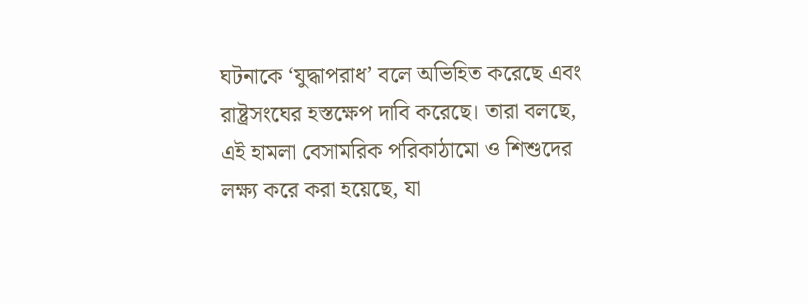ঘটনাকে ‘যুদ্ধাপরাধ’ বলে অভিহিত করেছে এবং রাষ্ট্রসংঘের হস্তক্ষেপ দাবি করেছে। তারা বলছে, এই হামলা বেসামরিক পরিকাঠামো ও শিশুদের লক্ষ্য করে করা হয়েছে, যা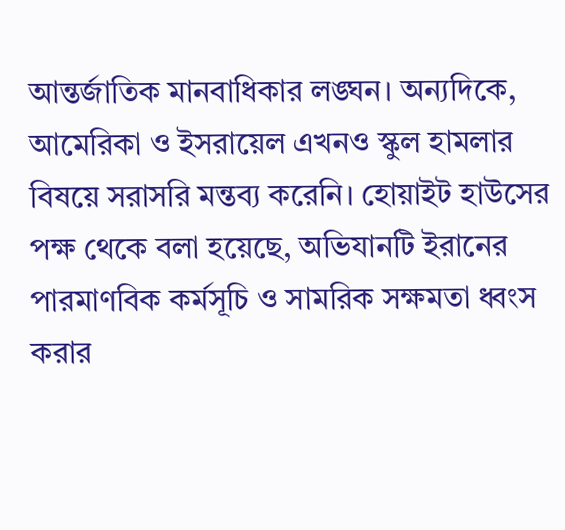আন্তর্জাতিক মানবাধিকার লঙ্ঘন। অন্যদিকে, আমেরিকা ও ইসরায়েল এখনও স্কুল হামলার বিষয়ে সরাসরি মন্তব্য করেনি। হোয়াইট হাউসের পক্ষ থেকে বলা হয়েছে, অভিযানটি ইরানের পারমাণবিক কর্মসূচি ও সামরিক সক্ষমতা ধ্বংস করার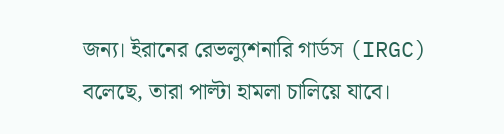জন্য। ইরানের রেভল্যুশনারি গার্ডস (IRGC) বলেছে, তারা পাল্টা হামলা চালিয়ে যাবে।